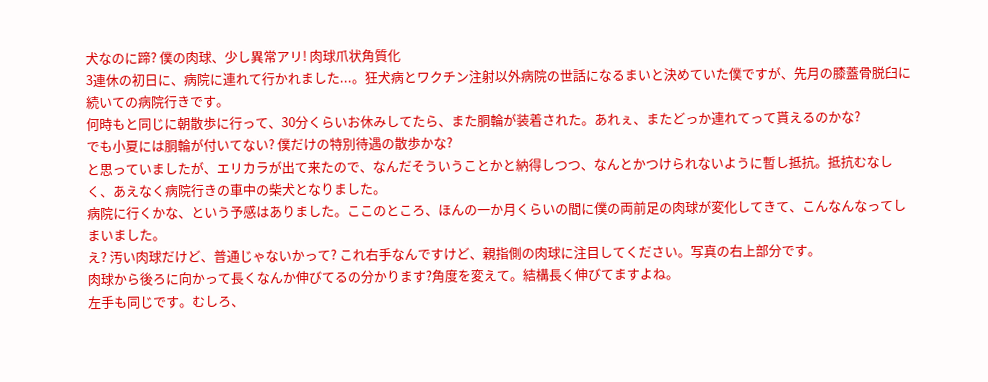犬なのに蹄? 僕の肉球、少し異常アリ! 肉球爪状角質化
3連休の初日に、病院に連れて行かれました...。狂犬病とワクチン注射以外病院の世話になるまいと決めていた僕ですが、先月の膝蓋骨脱臼に続いての病院行きです。
何時もと同じに朝散歩に行って、30分くらいお休みしてたら、また胴輪が装着された。あれぇ、またどっか連れてって貰えるのかな?
でも小夏には胴輪が付いてない? 僕だけの特別待遇の散歩かな?
と思っていましたが、エリカラが出て来たので、なんだそういうことかと納得しつつ、なんとかつけられないように暫し抵抗。抵抗むなしく、あえなく病院行きの車中の柴犬となりました。
病院に行くかな、という予感はありました。ここのところ、ほんの一か月くらいの間に僕の両前足の肉球が変化してきて、こんなんなってしまいました。
え? 汚い肉球だけど、普通じゃないかって? これ右手なんですけど、親指側の肉球に注目してください。写真の右上部分です。
肉球から後ろに向かって長くなんか伸びてるの分かります?角度を変えて。結構長く伸びてますよね。
左手も同じです。むしろ、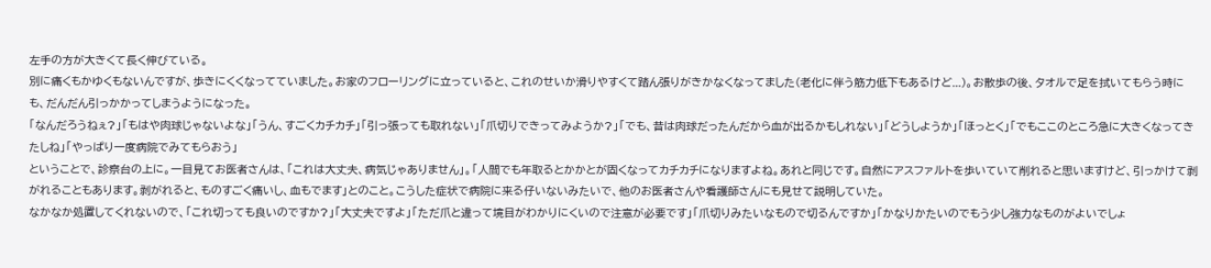左手の方が大きくて長く伸びている。
別に痛くもかゆくもないんですが、歩きにくくなってていました。お家のフローリングに立っていると、これのせいか滑りやすくて踏ん張りがきかなくなってました(老化に伴う筋力低下もあるけど...)。お散歩の後、タオルで足を拭いてもらう時にも、だんだん引っかかってしまうようになった。
「なんだろうねぇ?」「もはや肉球じゃないよな」「うん、すごくカチカチ」「引っ張っても取れない」「爪切りできってみようか?」「でも、昔は肉球だったんだから血が出るかもしれない」「どうしようか」「ほっとく」「でもここのところ急に大きくなってきたしね」「やっぱり一度病院でみてもらおう」
ということで、診察台の上に。一目見てお医者さんは、「これは大丈夫、病気じゃありません」。「人間でも年取るとかかとが固くなってカチカチになりますよね。あれと同じです。自然にアスファルトを歩いていて削れると思いますけど、引っかけて剥がれることもあります。剥がれると、ものすごく痛いし、血もでます」とのこと。こうした症状で病院に来る仔いないみたいで、他のお医者さんや看護師さんにも見せて説明していた。
なかなか処置してくれないので、「これ切っても良いのですか?」「大丈夫ですよ」「ただ爪と違って境目がわかりにくいので注意が必要です」「爪切りみたいなもので切るんですか」「かなりかたいのでもう少し強力なものがよいでしょ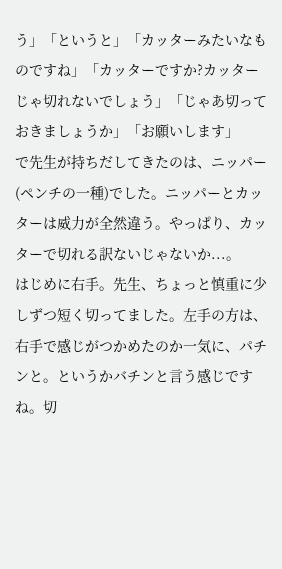う」「というと」「カッターみたいなものですね」「カッターですか?カッターじゃ切れないでしょう」「じゃあ切っておきましょうか」「お願いします」
で先生が持ちだしてきたのは、ニッパー(ペンチの一種)でした。ニッパーとカッターは威力が全然違う。やっぱり、カッターで切れる訳ないじゃないか...。
はじめに右手。先生、ちょっと慎重に少しずつ短く切ってました。左手の方は、右手で感じがつかめたのか一気に、パチンと。というかバチンと言う感じですね。切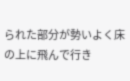られた部分が勢いよく床の上に飛んで行き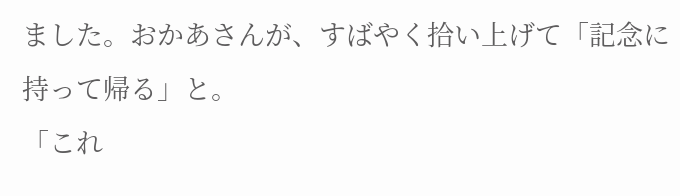ました。おかあさんが、すばやく拾い上げて「記念に持って帰る」と。
「これ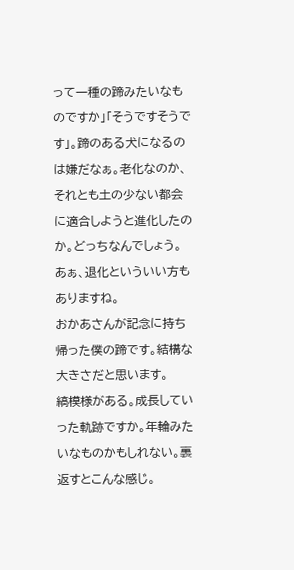って一種の蹄みたいなものですか」「そうですそうです」。蹄のある犬になるのは嫌だなぁ。老化なのか、それとも土の少ない都会に適合しようと進化したのか。どっちなんでしょう。あぁ、退化といういい方もありますね。
おかあさんが記念に持ち帰った僕の蹄です。結構な大きさだと思います。
縞模様がある。成長していった軌跡ですか。年輪みたいなものかもしれない。裏返すとこんな感じ。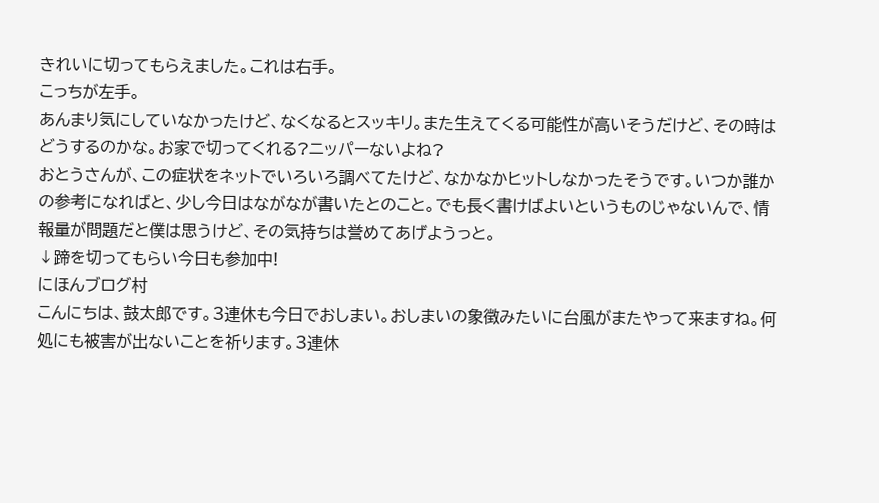きれいに切ってもらえました。これは右手。
こっちが左手。
あんまり気にしていなかったけど、なくなるとスッキリ。また生えてくる可能性が高いそうだけど、その時はどうするのかな。お家で切ってくれる?ニッパーないよね?
おとうさんが、この症状をネットでいろいろ調べてたけど、なかなかヒットしなかったそうです。いつか誰かの参考になればと、少し今日はながなが書いたとのこと。でも長く書けばよいというものじゃないんで、情報量が問題だと僕は思うけど、その気持ちは誉めてあげようっと。
↓蹄を切ってもらい今日も参加中!
にほんブログ村
こんにちは、鼓太郎です。3連休も今日でおしまい。おしまいの象徴みたいに台風がまたやって来ますね。何処にも被害が出ないことを祈ります。3連休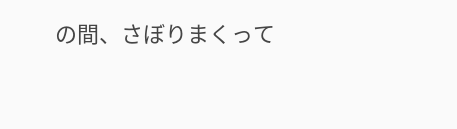の間、さぼりまくって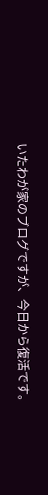いたわが家のブログですが、今日から復活です。